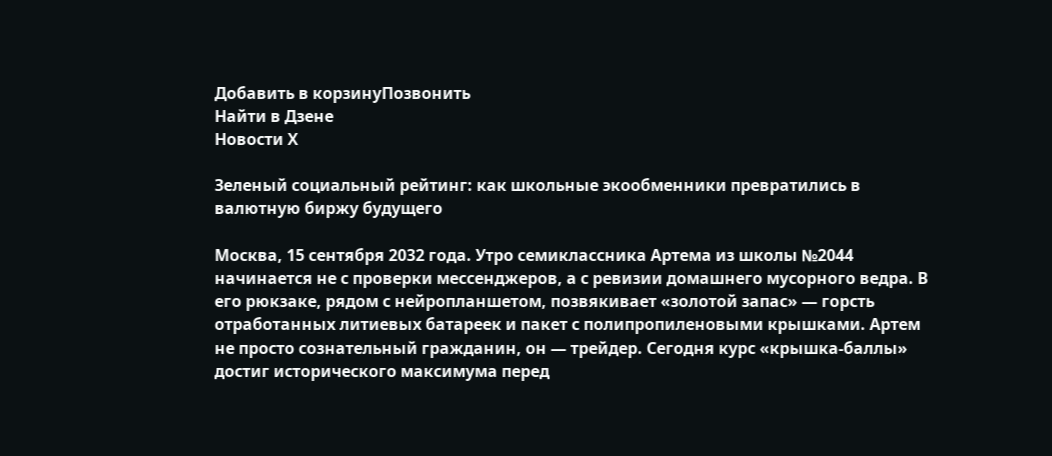Добавить в корзинуПозвонить
Найти в Дзене
Новости Х

Зеленый социальный рейтинг: как школьные экообменники превратились в валютную биржу будущего

Москва, 15 сентября 2032 года. Утро семиклассника Артема из школы №2044 начинается не с проверки мессенджеров, а с ревизии домашнего мусорного ведра. В его рюкзаке, рядом с нейропланшетом, позвякивает «золотой запас» — горсть отработанных литиевых батареек и пакет с полипропиленовыми крышками. Артем не просто сознательный гражданин, он — трейдер. Сегодня курс «крышка-баллы» достиг исторического максимума перед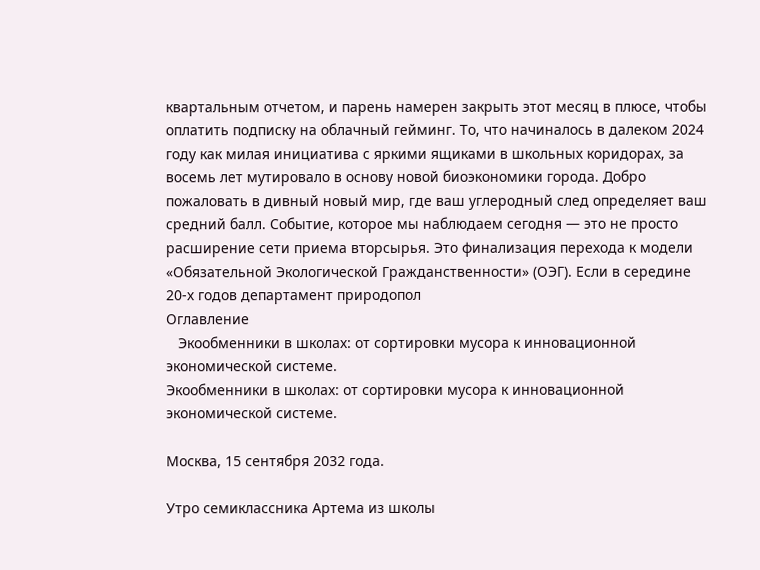квартальным отчетом, и парень намерен закрыть этот месяц в плюсе, чтобы оплатить подписку на облачный гейминг. То, что начиналось в далеком 2024 году как милая инициатива с яркими ящиками в школьных коридорах, за восемь лет мутировало в основу новой биоэкономики города. Добро пожаловать в дивный новый мир, где ваш углеродный след определяет ваш средний балл. Событие, которое мы наблюдаем сегодня — это не просто расширение сети приема вторсырья. Это финализация перехода к модели «Обязательной Экологической Гражданственности» (ОЭГ). Если в середине 20-х годов департамент природопол
Оглавление
   Экообменники в школах: от сортировки мусора к инновационной экономической системе.
Экообменники в школах: от сортировки мусора к инновационной экономической системе.

Москва, 15 сентября 2032 года.

Утро семиклассника Артема из школы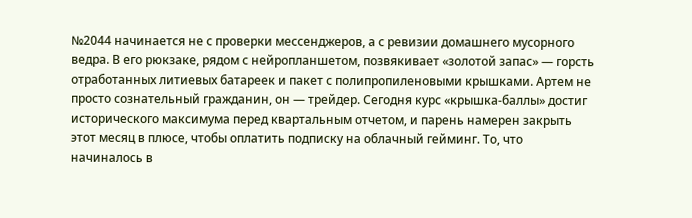№2044 начинается не с проверки мессенджеров, а с ревизии домашнего мусорного ведра. В его рюкзаке, рядом с нейропланшетом, позвякивает «золотой запас» — горсть отработанных литиевых батареек и пакет с полипропиленовыми крышками. Артем не просто сознательный гражданин, он — трейдер. Сегодня курс «крышка-баллы» достиг исторического максимума перед квартальным отчетом, и парень намерен закрыть этот месяц в плюсе, чтобы оплатить подписку на облачный гейминг. То, что начиналось в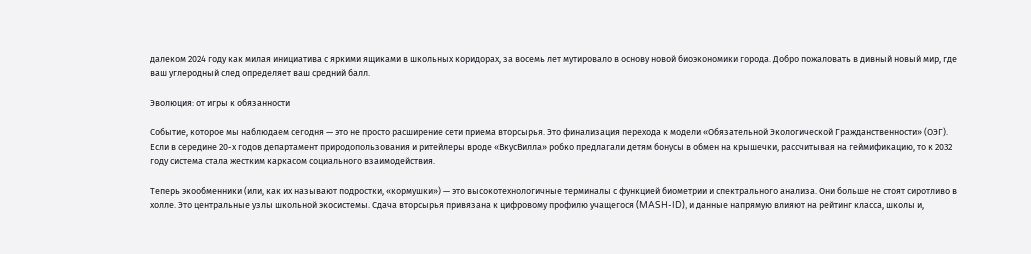далеком 2024 году как милая инициатива с яркими ящиками в школьных коридорах, за восемь лет мутировало в основу новой биоэкономики города. Добро пожаловать в дивный новый мир, где ваш углеродный след определяет ваш средний балл.

Эволюция: от игры к обязанности

Событие, которое мы наблюдаем сегодня — это не просто расширение сети приема вторсырья. Это финализация перехода к модели «Обязательной Экологической Гражданственности» (ОЭГ). Если в середине 20-х годов департамент природопользования и ритейлеры вроде «ВкусВилла» робко предлагали детям бонусы в обмен на крышечки, рассчитывая на геймификацию, то к 2032 году система стала жестким каркасом социального взаимодействия.

Теперь экообменники (или, как их называют подростки, «кормушки») — это высокотехнологичные терминалы с функцией биометрии и спектрального анализа. Они больше не стоят сиротливо в холле. Это центральные узлы школьной экосистемы. Сдача вторсырья привязана к цифровому профилю учащегося (MASH-ID), и данные напрямую влияют на рейтинг класса, школы и,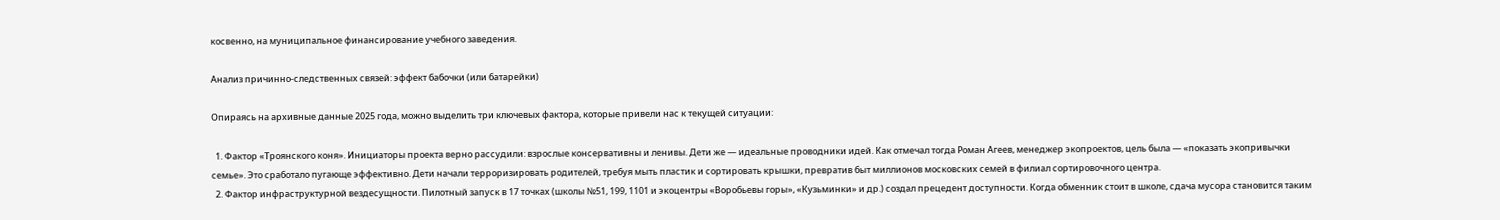косвенно, на муниципальное финансирование учебного заведения.

Анализ причинно-следственных связей: эффект бабочки (или батарейки)

Опираясь на архивные данные 2025 года, можно выделить три ключевых фактора, которые привели нас к текущей ситуации:

  1. Фактор «Троянского коня». Инициаторы проекта верно рассудили: взрослые консервативны и ленивы. Дети же — идеальные проводники идей. Как отмечал тогда Роман Агеев, менеджер экопроектов, цель была — «показать экопривычки семье». Это сработало пугающе эффективно. Дети начали терроризировать родителей, требуя мыть пластик и сортировать крышки, превратив быт миллионов московских семей в филиал сортировочного центра.
  2. Фактор инфраструктурной вездесущности. Пилотный запуск в 17 точках (школы №51, 199, 1101 и экоцентры «Воробьевы горы», «Кузьминки» и др.) создал прецедент доступности. Когда обменник стоит в школе, сдача мусора становится таким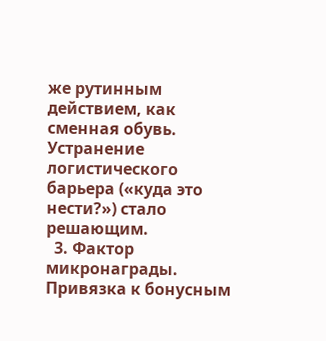же рутинным действием, как сменная обувь. Устранение логистического барьера («куда это нести?») стало решающим.
  3. Фактор микронаграды. Привязка к бонусным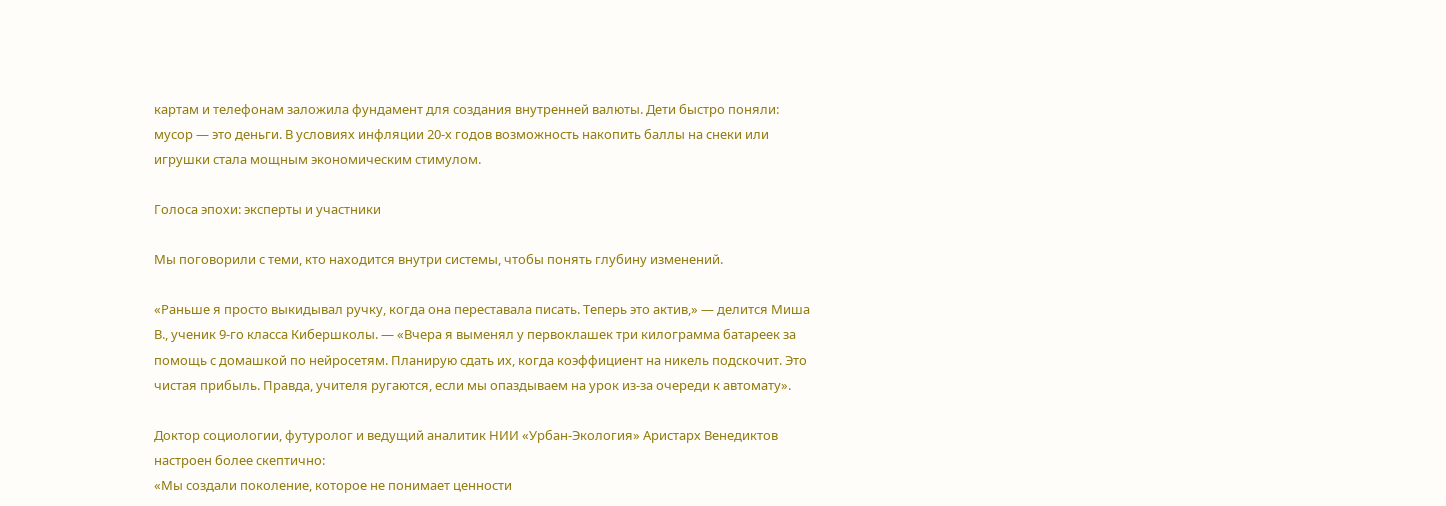картам и телефонам заложила фундамент для создания внутренней валюты. Дети быстро поняли: мусор — это деньги. В условиях инфляции 20-х годов возможность накопить баллы на снеки или игрушки стала мощным экономическим стимулом.

Голоса эпохи: эксперты и участники

Мы поговорили с теми, кто находится внутри системы, чтобы понять глубину изменений.

«Раньше я просто выкидывал ручку, когда она переставала писать. Теперь это актив,» — делится Миша В., ученик 9-го класса Кибершколы. — «Вчера я выменял у первоклашек три килограмма батареек за помощь с домашкой по нейросетям. Планирую сдать их, когда коэффициент на никель подскочит. Это чистая прибыль. Правда, учителя ругаются, если мы опаздываем на урок из-за очереди к автомату».

Доктор социологии, футуролог и ведущий аналитик НИИ «Урбан-Экология» Аристарх Венедиктов настроен более скептично:
«Мы создали поколение, которое не понимает ценности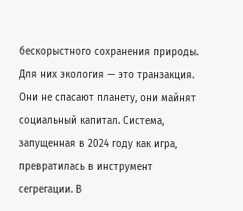бескорыстного сохранения природы. Для них экология — это транзакция. Они не спасают планету, они майнят социальный капитал. Система, запущенная в 2024 году как игра, превратилась в инструмент сегрегации. В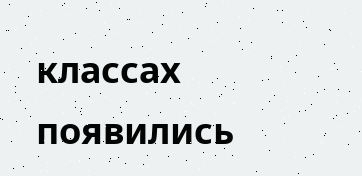классах появились